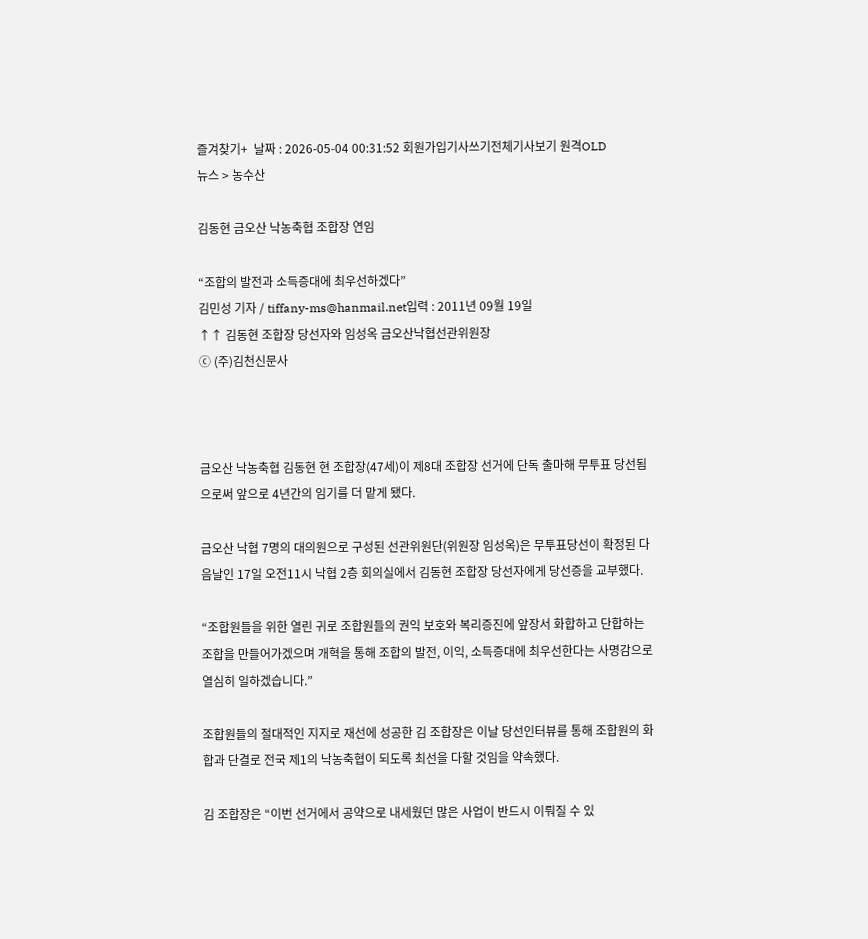즐겨찾기+  날짜 : 2026-05-04 00:31:52 회원가입기사쓰기전체기사보기 원격OLD
뉴스 > 농수산

김동현 금오산 낙농축협 조합장 연임

“조합의 발전과 소득증대에 최우선하겠다”
김민성 기자 / tiffany-ms@hanmail.net입력 : 2011년 09월 19일
↑↑ 김동현 조합장 당선자와 임성옥 금오산낙협선관위원장
ⓒ (주)김천신문사



금오산 낙농축협 김동현 현 조합장(47세)이 제8대 조합장 선거에 단독 출마해 무투표 당선됨으로써 앞으로 4년간의 임기를 더 맡게 됐다.

금오산 낙협 7명의 대의원으로 구성된 선관위원단(위원장 임성옥)은 무투표당선이 확정된 다음날인 17일 오전11시 낙협 2층 회의실에서 김동현 조합장 당선자에게 당선증을 교부했다.

“조합원들을 위한 열린 귀로 조합원들의 권익 보호와 복리증진에 앞장서 화합하고 단합하는 조합을 만들어가겠으며 개혁을 통해 조합의 발전, 이익, 소득증대에 최우선한다는 사명감으로 열심히 일하겠습니다.”

조합원들의 절대적인 지지로 재선에 성공한 김 조합장은 이날 당선인터뷰를 통해 조합원의 화합과 단결로 전국 제1의 낙농축협이 되도록 최선을 다할 것임을 약속했다.

김 조합장은 “이번 선거에서 공약으로 내세웠던 많은 사업이 반드시 이뤄질 수 있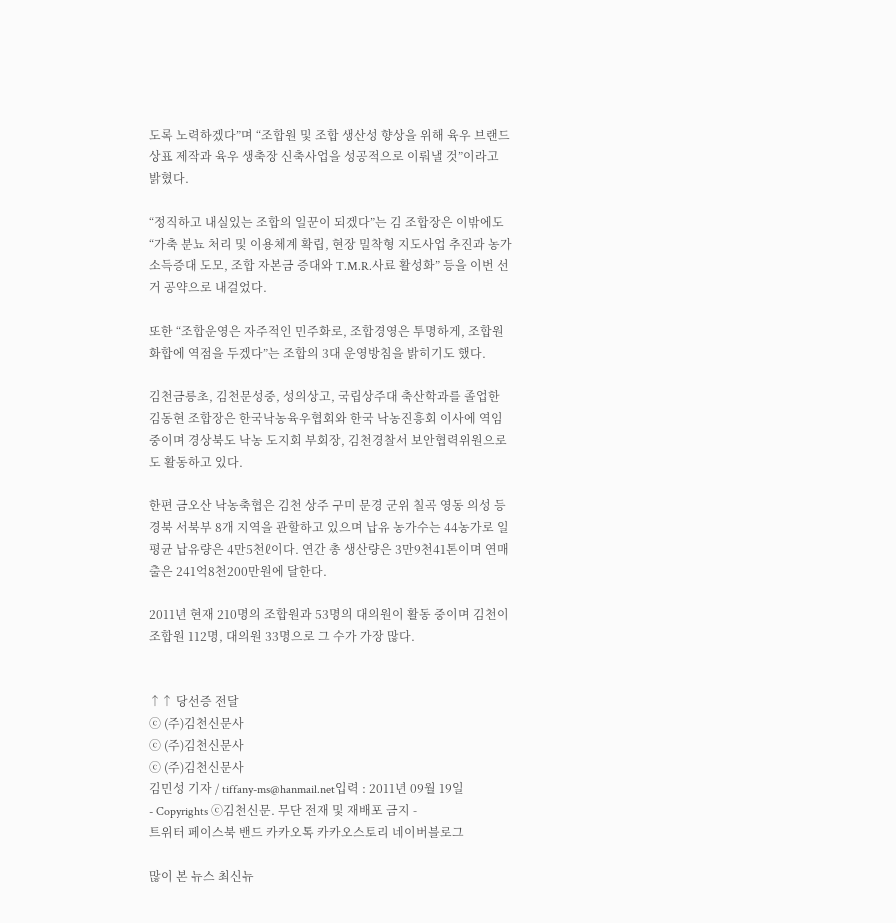도록 노력하겠다”며 “조합원 및 조합 생산성 향상을 위해 육우 브랜드 상표 제작과 육우 생축장 신축사업을 성공적으로 이뤄낼 것”이라고 밝혔다.

“정직하고 내실있는 조합의 일꾼이 되겠다”는 김 조합장은 이밖에도 “가축 분뇨 처리 및 이용체계 확립, 현장 밀착형 지도사업 추진과 농가 소득증대 도모, 조합 자본금 증대와 T.M.R.사료 활성화” 등을 이번 선거 공약으로 내걸었다.

또한 “조합운영은 자주적인 민주화로, 조합경영은 투명하게, 조합원 화합에 역점을 두겠다”는 조합의 3대 운영방침을 밝히기도 했다.

김천금릉초, 김천문성중, 성의상고, 국립상주대 축산학과를 졸업한 김동현 조합장은 한국낙농육우협회와 한국 낙농진흥회 이사에 역임중이며 경상북도 낙농 도지회 부회장, 김천경찰서 보안협력위원으로도 활동하고 있다.

한편 금오산 낙농축협은 김천 상주 구미 문경 군위 칠곡 영동 의성 등 경북 서북부 8개 지역을 관할하고 있으며 납유 농가수는 44농가로 일평균 납유량은 4만5천ℓ이다. 연간 총 생산량은 3만9천41톤이며 연매출은 241억8천200만원에 달한다.

2011년 현재 210명의 조합원과 53명의 대의원이 활동 중이며 김천이 조합원 112명, 대의원 33명으로 그 수가 가장 많다.


↑↑ 당선증 전달
ⓒ (주)김천신문사
ⓒ (주)김천신문사
ⓒ (주)김천신문사
김민성 기자 / tiffany-ms@hanmail.net입력 : 2011년 09월 19일
- Copyrights ⓒ김천신문. 무단 전재 및 재배포 금지 -
트위터 페이스북 밴드 카카오톡 카카오스토리 네이버블로그

많이 본 뉴스 최신뉴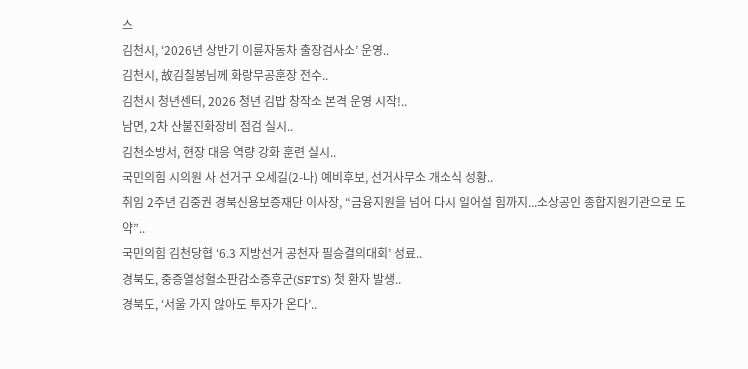스
김천시, ‘2026년 상반기 이륜자동차 출장검사소’ 운영..
김천시, 故김칠봉님께 화랑무공훈장 전수..
김천시 청년센터, 2026 청년 김밥 창작소 본격 운영 시작!..
남면, 2차 산불진화장비 점검 실시..
김천소방서, 현장 대응 역량 강화 훈련 실시..
국민의힘 시의원 사 선거구 오세길(2-나) 예비후보, 선거사무소 개소식 성황..
취임 2주년 김중권 경북신용보증재단 이사장, “금융지원을 넘어 다시 일어설 힘까지...소상공인 종합지원기관으로 도약”..
국민의힘 김천당협 ‘6.3 지방선거 공천자 필승결의대회’ 성료..
경북도, 중증열성혈소판감소증후군(SFTS) 첫 환자 발생..
경북도, ‘서울 가지 않아도 투자가 온다’..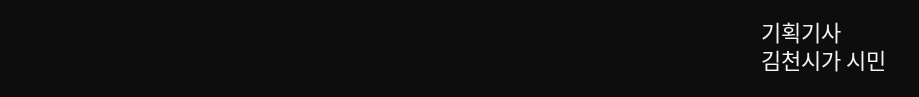기획기사
김천시가 시민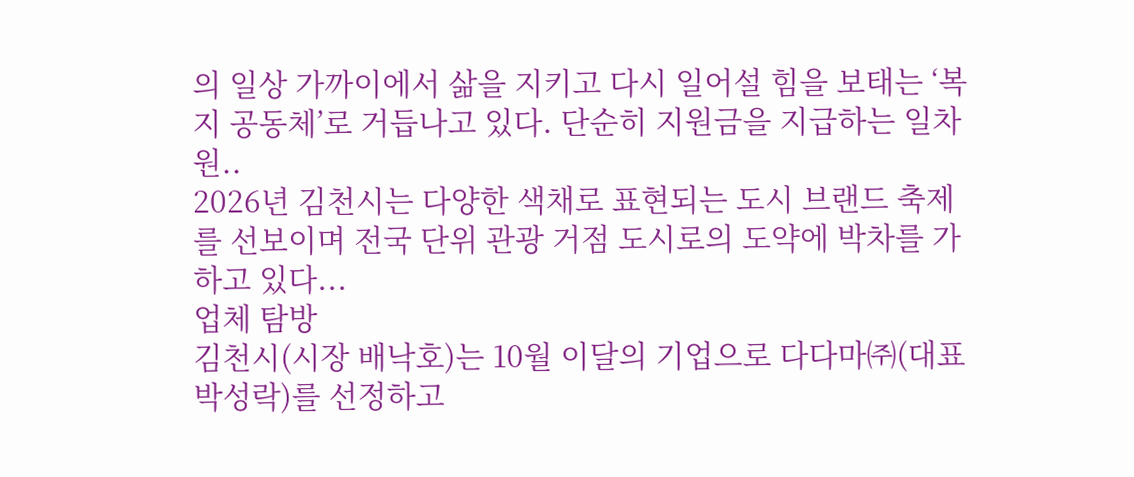의 일상 가까이에서 삶을 지키고 다시 일어설 힘을 보태는 ‘복지 공동체’로 거듭나고 있다. 단순히 지원금을 지급하는 일차원..
2026년 김천시는 다양한 색채로 표현되는 도시 브랜드 축제를 선보이며 전국 단위 관광 거점 도시로의 도약에 박차를 가하고 있다...
업체 탐방
김천시(시장 배낙호)는 10월 이달의 기업으로 다다마㈜(대표 박성락)를 선정하고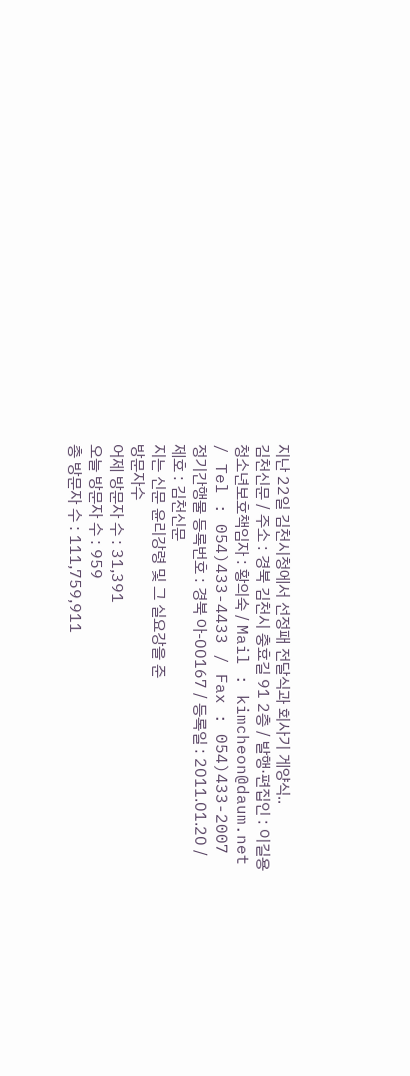지난 22일 김천시청에서 선정패 전달식과 회사기 게양식..
김천신문 / 주소 : 경북 김천시 충효길 91 2층 / 발행·편집인 : 이길용
청소년보호책임자 : 황의숙 / Mail : kimcheon@daum.net / Tel : 054)433-4433 / Fax : 054)433-2007
정기간행물 등록번호 : 경북 아-00167 / 등록일 : 2011.01.20 / 제호 : 김천신문
지는 신문 윤리강령 및 그 실요강을 준
방문자수
어제 방문자 수 : 31,391
오늘 방문자 수 : 959
총 방문자 수 : 111,759,911